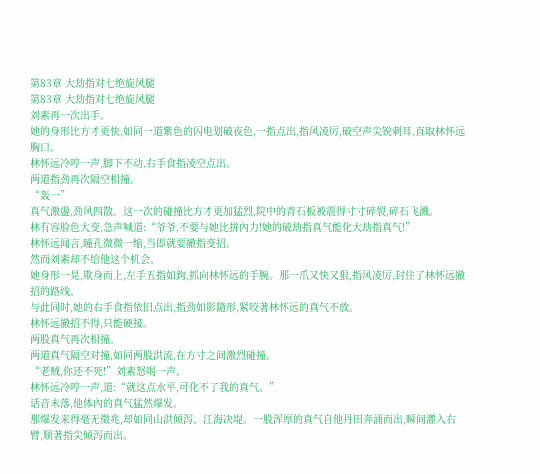第83章 大劫指对七绝旋风腿
第83章 大劫指对七绝旋风腿
刘素再一次出手。
她的身形比方才更快,如同一道紫色的闪电划破夜色,一指点出,指风凌厉,破空声尖锐刺耳,直取林怀远胸口。
林怀远冷哼一声,脚下不动,右手食指凌空点出。
两道指劲再次隔空相撞。
“轰一”
真气激盪,劲风四散。这一次的碰撞比方才更加猛烈,院中的青石板被震得寸寸碎裂,碎石飞溅。
林有容脸色大变,急声喊道:“爷爷,不要与她比拼內力!她的破劫指真气能化大劫指真气!”
林怀远闻言,瞳孔微微一缩,当即就要撤指变招。
然而刘素却不给他这个机会。
她身形一晃,欺身而上,左手五指如鉤,抓向林怀远的手腕。那一爪又快又狠,指风凌厉,封住了林怀远撤招的路线。
与此同时,她的右手食指依旧点出,指劲如影隨形,紧咬著林怀远的真气不放。
林怀远撤招不得,只能硬接。
两股真气再次相撞。
两道真气隔空对撞,如同两股洪流,在方寸之间激烈碰撞。
“老贼,你还不死!”刘素怒喝一声。
林怀远冷哼一声,道:“就这点水平,可化不了我的真气。”
话音未落,他体內的真气猛然爆发。
那爆发来得毫无徵兆,却如同山洪倾泻、江海决堤。一股浑厚的真气自他丹田奔涌而出,瞬间灌入右臂,顺著指尖倾泻而出。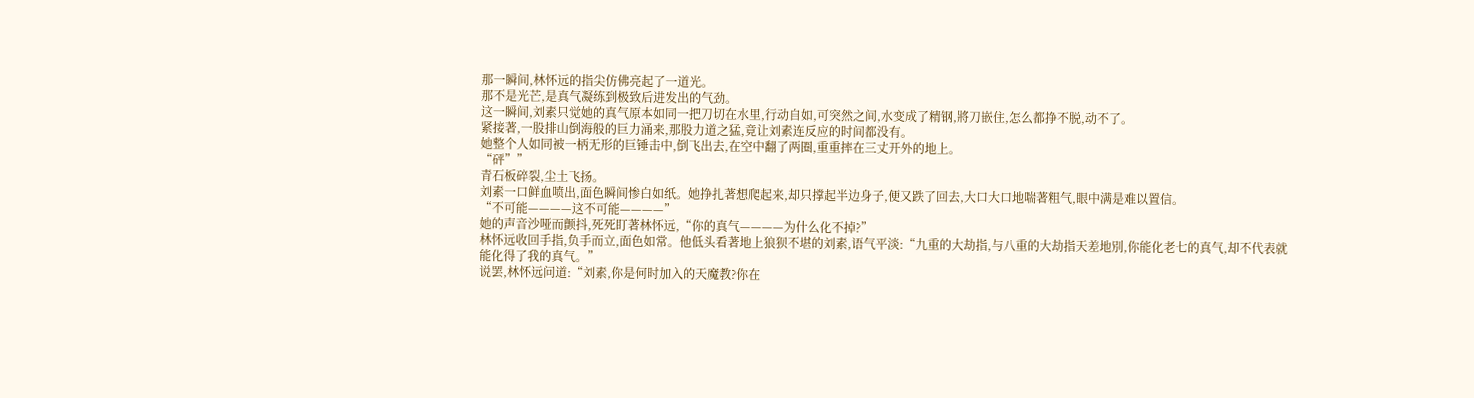那一瞬间,林怀远的指尖仿佛亮起了一道光。
那不是光芒,是真气凝练到极致后进发出的气劲。
这一瞬间,刘素只觉她的真气原本如同一把刀切在水里,行动自如,可突然之间,水变成了精钢,將刀嵌住,怎么都挣不脱,动不了。
紧接著,一股排山倒海般的巨力涌来,那股力道之猛,竟让刘素连反应的时间都没有。
她整个人如同被一柄无形的巨锤击中,倒飞出去,在空中翻了两圈,重重摔在三丈开外的地上。
“砰””
青石板碎裂,尘土飞扬。
刘素一口鲜血喷出,面色瞬间惨白如纸。她挣扎著想爬起来,却只撑起半边身子,便又跌了回去,大口大口地喘著粗气,眼中满是难以置信。
“不可能————这不可能————”
她的声音沙哑而颤抖,死死盯著林怀远,“你的真气————为什么化不掉?”
林怀远收回手指,负手而立,面色如常。他低头看著地上狼狈不堪的刘素,语气平淡:“九重的大劫指,与八重的大劫指天差地別,你能化老七的真气,却不代表就能化得了我的真气。”
说罢,林怀远问道:“刘素,你是何时加入的天魔教?你在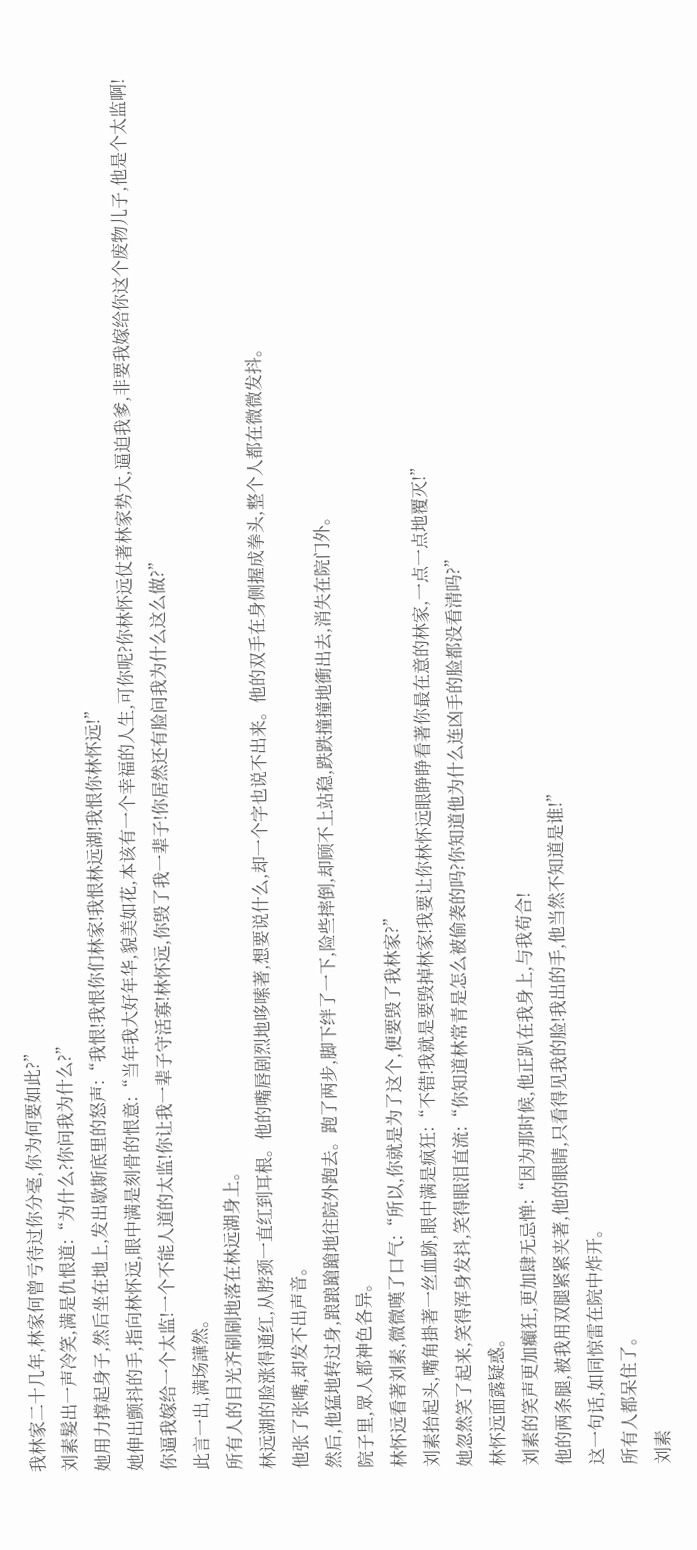我林家二十几年,林家何曾亏待过你分毫,你为何要如此?”
刘素髮出一声冷笑,满是仇恨道:“为什么?你问我为什么?”
她用力撑起身子,然后坐在地上,发出歇斯底里的怒声:“我恨!我恨你们林家!我恨林远湖!我恨你林怀远!”
她伸出颤抖的手,指向林怀远,眼中满是刻骨的恨意:“当年我大好年华,貌美如花,本该有一个幸福的人生,可你呢?你林怀远仗著林家势大,逼迫我爹,非要我嫁给你这个废物儿子,他是个太监啊!
你逼我嫁给一个太监!一个不能人道的太监!你让我一辈子守活寡!林怀远,你毁了我一辈子!你居然还有脸问我为什么这么做?”
此言一出,满场譁然。
所有人的目光齐刷刷地落在林远湖身上。
林远湖的脸涨得通红,从脖颈一直红到耳根。他的嘴唇剧烈地哆嗦著,想要说什么,却一个字也说不出来。他的双手在身侧握成拳头,整个人都在微微发抖。
他张了张嘴,却发不出声音。
然后,他猛地转过身,踉踉蹌蹌地往院外跑去。跑了两步,脚下绊了一下,险些摔倒,却顾不上站稳,跌跌撞撞地衝出去,消失在院门外。
院子里,眾人都神色各异。
林怀远看著刘素,微微嘆了口气:“所以,你就是为了这个,便要毁了我林家?”
刘素抬起头,嘴角掛著一丝血跡,眼中满是疯狂:“不错!我就是要毁掉林家!我要让你林怀远眼睁睁看著你最在意的林家,一点一点地覆灭!”
她忽然笑了起来,笑得浑身发抖,笑得眼泪直流:“你知道林常青是怎么被偷袭的吗?你知道他为什么连凶手的脸都没看清吗?”
林怀远面露疑惑。
刘素的笑声更加癲狂,更加肆无忌惮:“因为那时候,他正趴在我身上,与我苟合!
他的两条腿,被我用双腿紧紧夹著,他的眼睛,只看得见我的脸!我出的手,他当然不知道是谁!”
这一句话,如同惊雷在院中炸开。
所有人都呆住了。
刘素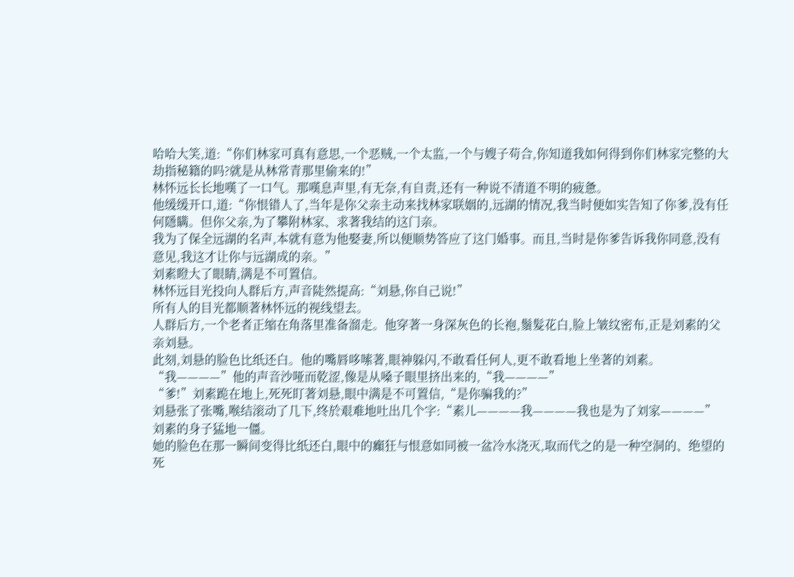哈哈大笑,道:“你们林家可真有意思,一个恶贼,一个太监,一个与嫂子苟合,你知道我如何得到你们林家完整的大劫指秘籍的吗?就是从林常青那里偷来的!”
林怀远长长地嘆了一口气。那嘆息声里,有无奈,有自责,还有一种说不清道不明的疲惫。
他缓缓开口,道:“你恨错人了,当年是你父亲主动来找林家联姻的,远湖的情况,我当时便如实告知了你爹,没有任何隱瞒。但你父亲,为了攀附林家、求著我结的这门亲。
我为了保全远湖的名声,本就有意为他娶妻,所以便顺势答应了这门婚事。而且,当时是你爹告诉我你同意,没有意见,我这才让你与远湖成的亲。”
刘素瞪大了眼睛,满是不可置信。
林怀远目光投向人群后方,声音陡然提高:“刘悬,你自己说!”
所有人的目光都顺著林怀远的视线望去。
人群后方,一个老者正缩在角落里准备溜走。他穿著一身深灰色的长袍,鬚髮花白,脸上皱纹密布,正是刘素的父亲刘悬。
此刻,刘悬的脸色比纸还白。他的嘴唇哆嗦著,眼神躲闪,不敢看任何人,更不敢看地上坐著的刘素。
“我————”他的声音沙哑而乾涩,像是从嗓子眼里挤出来的,“我————”
“爹!”刘素跪在地上,死死盯著刘悬,眼中满是不可置信,“是你骗我的?”
刘悬张了张嘴,喉结滚动了几下,终於艰难地吐出几个字:“素儿————我————我也是为了刘家————”
刘素的身子猛地一僵。
她的脸色在那一瞬间变得比纸还白,眼中的癲狂与恨意如同被一盆冷水浇灭,取而代之的是一种空洞的、绝望的死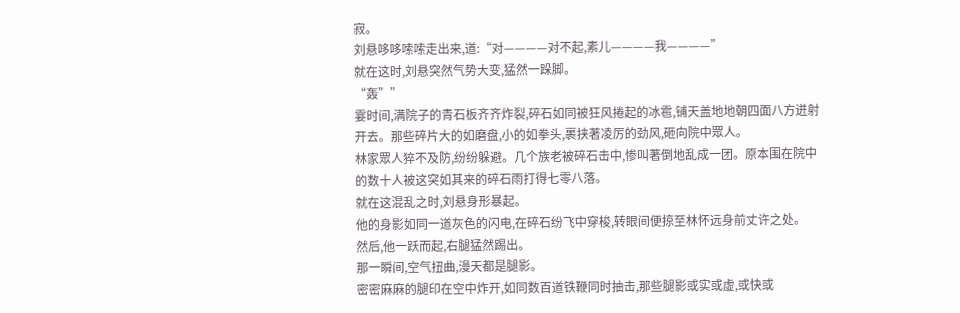寂。
刘悬哆哆嗦嗦走出来,道:“对————对不起,素儿————我————”
就在这时,刘悬突然气势大变,猛然一跺脚。
“轰””
霎时间,满院子的青石板齐齐炸裂,碎石如同被狂风捲起的冰雹,铺天盖地地朝四面八方迸射开去。那些碎片大的如磨盘,小的如拳头,裹挟著凌厉的劲风,砸向院中眾人。
林家眾人猝不及防,纷纷躲避。几个族老被碎石击中,惨叫著倒地乱成一团。原本围在院中的数十人被这突如其来的碎石雨打得七零八落。
就在这混乱之时,刘悬身形暴起。
他的身影如同一道灰色的闪电,在碎石纷飞中穿梭,转眼间便掠至林怀远身前丈许之处。
然后,他一跃而起,右腿猛然踢出。
那一瞬间,空气扭曲,漫天都是腿影。
密密麻麻的腿印在空中炸开,如同数百道铁鞭同时抽击,那些腿影或实或虚,或快或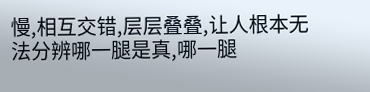慢,相互交错,层层叠叠,让人根本无法分辨哪一腿是真,哪一腿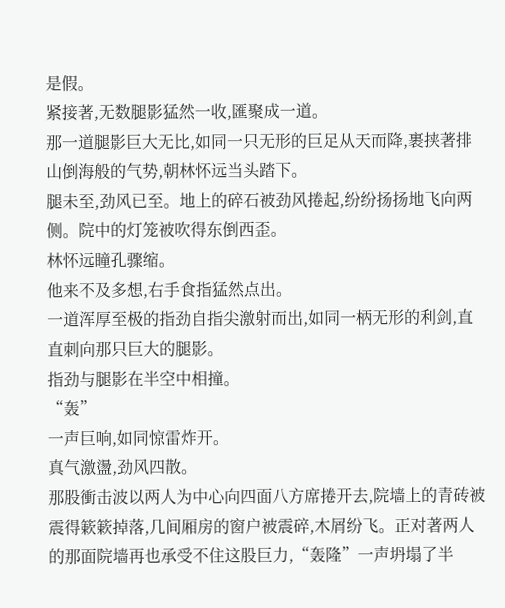是假。
紧接著,无数腿影猛然一收,匯聚成一道。
那一道腿影巨大无比,如同一只无形的巨足从天而降,裹挟著排山倒海般的气势,朝林怀远当头踏下。
腿未至,劲风已至。地上的碎石被劲风捲起,纷纷扬扬地飞向两侧。院中的灯笼被吹得东倒西歪。
林怀远瞳孔骤缩。
他来不及多想,右手食指猛然点出。
一道浑厚至极的指劲自指尖激射而出,如同一柄无形的利剑,直直刺向那只巨大的腿影。
指劲与腿影在半空中相撞。
“轰”
一声巨响,如同惊雷炸开。
真气激盪,劲风四散。
那股衝击波以两人为中心向四面八方席捲开去,院墙上的青砖被震得簌簌掉落,几间厢房的窗户被震碎,木屑纷飞。正对著两人的那面院墙再也承受不住这股巨力,“轰隆”一声坍塌了半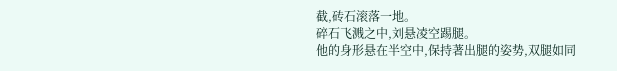截,砖石滚落一地。
碎石飞溅之中,刘悬凌空踢腿。
他的身形悬在半空中,保持著出腿的姿势,双腿如同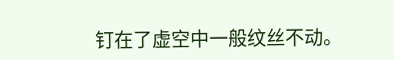钉在了虚空中一般纹丝不动。